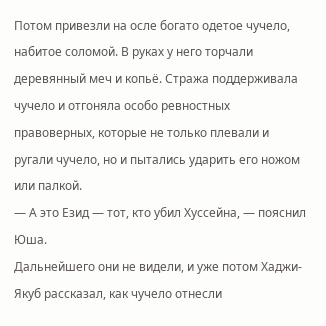Потом привезли на осле богато одетое чучело, набитое соломой. В руках у него торчали деревянный меч и копьё. Стража поддерживала чучело и отгоняла особо ревностных правоверных, которые не только плевали и ругали чучело, но и пытались ударить его ножом или палкой.
— А это Езид — тот, кто убил Хуссейна, — пояснил Юша.
Дальнейшего они не видели, и уже потом Хаджи-Якуб рассказал, как чучело отнесли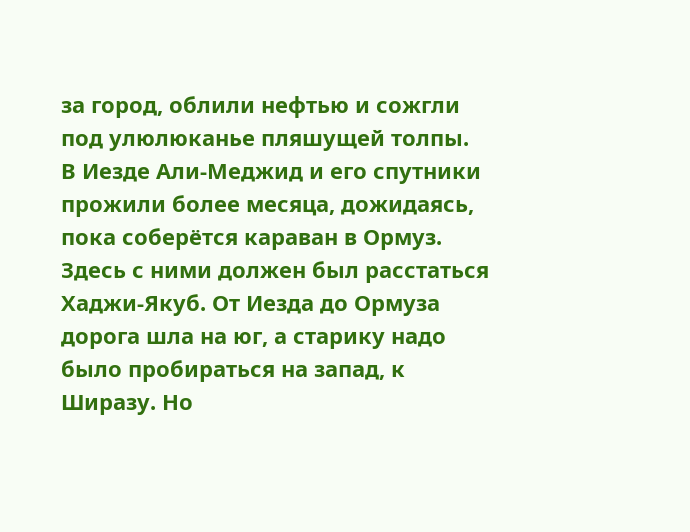за город, облили нефтью и сожгли под улюлюканье пляшущей толпы.
В Иезде Али-Меджид и его спутники прожили более месяца, дожидаясь, пока соберётся караван в Ормуз. Здесь с ними должен был расстаться Хаджи-Якуб. От Иезда до Ормуза дорога шла на юг, а старику надо было пробираться на запад, к Ширазу. Но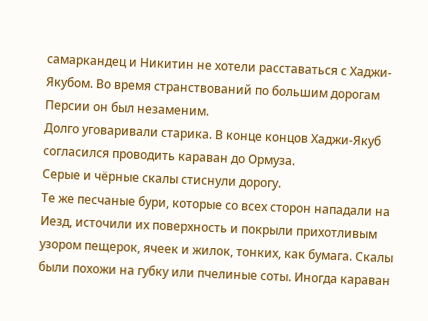самаркандец и Никитин не хотели расставаться с Хаджи-Якубом. Во время странствований по большим дорогам Персии он был незаменим.
Долго уговаривали старика. В конце концов Хаджи-Якуб согласился проводить караван до Ормуза.
Серые и чёрные скалы стиснули дорогу.
Те же песчаные бури, которые со всех сторон нападали на Иезд, источили их поверхность и покрыли прихотливым узором пещерок, ячеек и жилок, тонких, как бумага. Скалы были похожи на губку или пчелиные соты. Иногда караван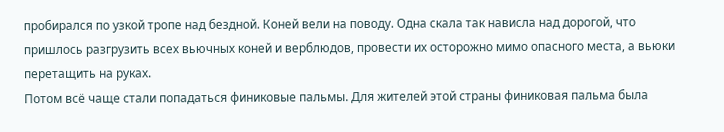пробирался по узкой тропе над бездной. Коней вели на поводу. Одна скала так нависла над дорогой, что пришлось разгрузить всех вьючных коней и верблюдов, провести их осторожно мимо опасного места, а вьюки перетащить на руках.
Потом всё чаще стали попадаться финиковые пальмы. Для жителей этой страны финиковая пальма была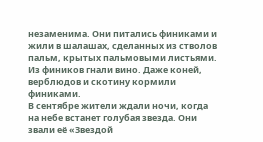незаменима. Они питались финиками и жили в шалашах, сделанных из стволов пальм, крытых пальмовыми листьями. Из фиников гнали вино. Даже коней, верблюдов и скотину кормили финиками.
В сентябре жители ждали ночи, когда на небе встанет голубая звезда. Они звали её «Звездой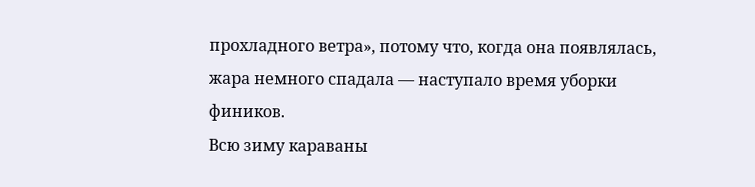прохладного ветра», потому что, когда она появлялась, жара немного спадала — наступало время уборки фиников.
Всю зиму караваны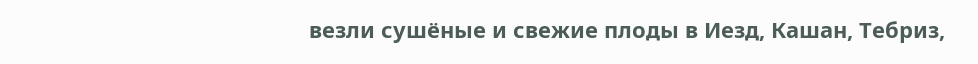везли сушёные и свежие плоды в Иезд, Кашан, Тебриз,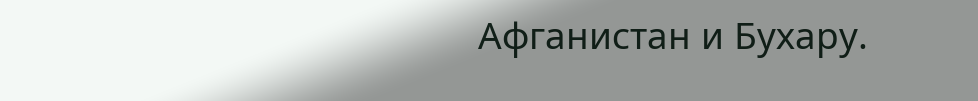Афганистан и Бухару.